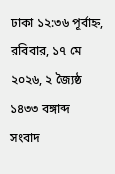ঢাকা ১২:৩৬ পূর্বাহ্ন, রবিবার, ১৭ মে ২০২৬, ২ জ্যৈষ্ঠ ১৪৩৩ বঙ্গাব্দ
সংবাদ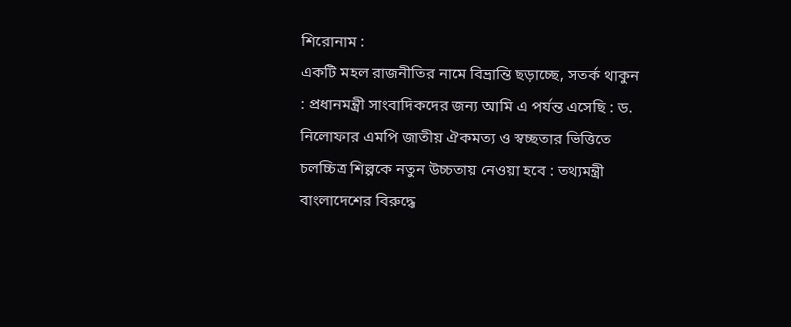শিরোনাম :
একটি মহল রাজনীতির নামে বিভ্রান্তি ছড়াচ্ছে, সতর্ক থাকুন : প্রধানমন্ত্রী সাংবাদিকদের জন্য আমি এ পর্যন্ত এসেছি : ড. নিলোফার এমপি জাতীয় ঐকমত্য ও স্বচ্ছতার ভিত্তিতে চলচ্চিত্র শিল্পকে নতুন উচ্চতায় নেওয়া হবে : তথ্যমন্ত্রী বাংলাদেশের বিরুদ্ধে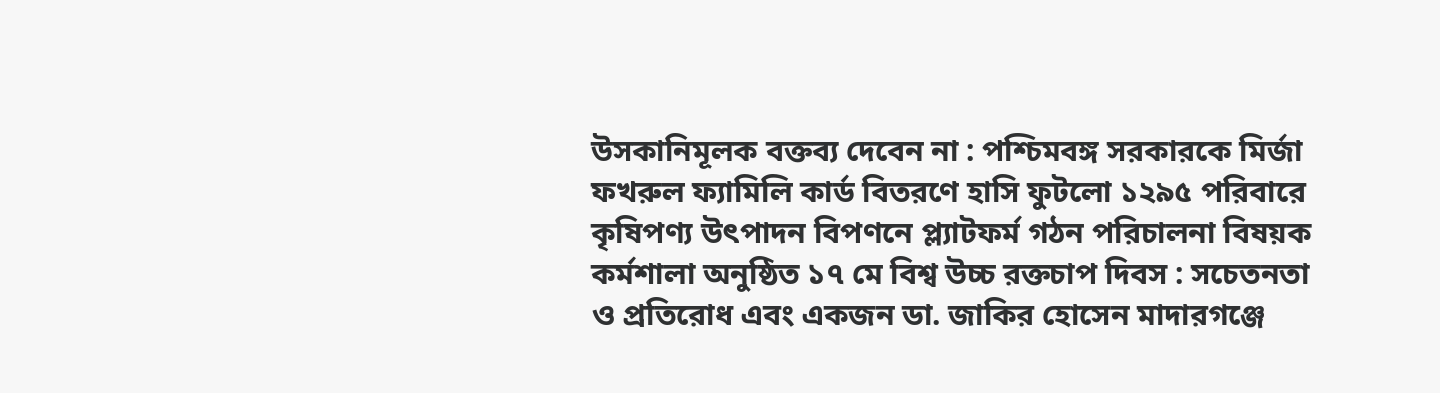উসকানিমূলক বক্তব্য দেবেন না : পশ্চিমবঙ্গ সরকারকে মির্জা ফখরুল ফ্যামিলি কার্ড বিতরণে হাসি ফুটলো ১২৯৫ পরিবারে কৃষিপণ্য উৎপাদন বিপণনে প্ল্যাটফর্ম গঠন পরিচালনা বিষয়ক কর্মশালা অনুষ্ঠিত ১৭ মে বিশ্ব উচ্চ রক্তচাপ দিবস : সচেতনতা ও প্রতিরোধ এবং একজন ডা. জাকির হোসেন মাদারগঞ্জে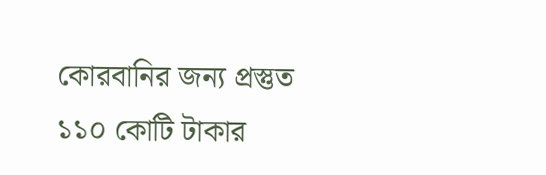কোরবানির জন্য প্রস্তুত ১১০ কোটি টাকার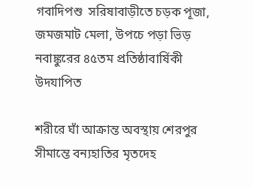গবাদিপশু  সরিষাবাড়ীতে চড়ক পূজা, জমজমাট মেলা, উপচে পড়া ভিড় নবাঙ্কুরের ৪৫তম প্রতিষ্ঠাবার্ষিকী উদযাপিত

শরীরে ঘাঁ আক্রান্ত অবস্থায় শেরপুর সীমান্তে বন্যহাতির মৃতদেহ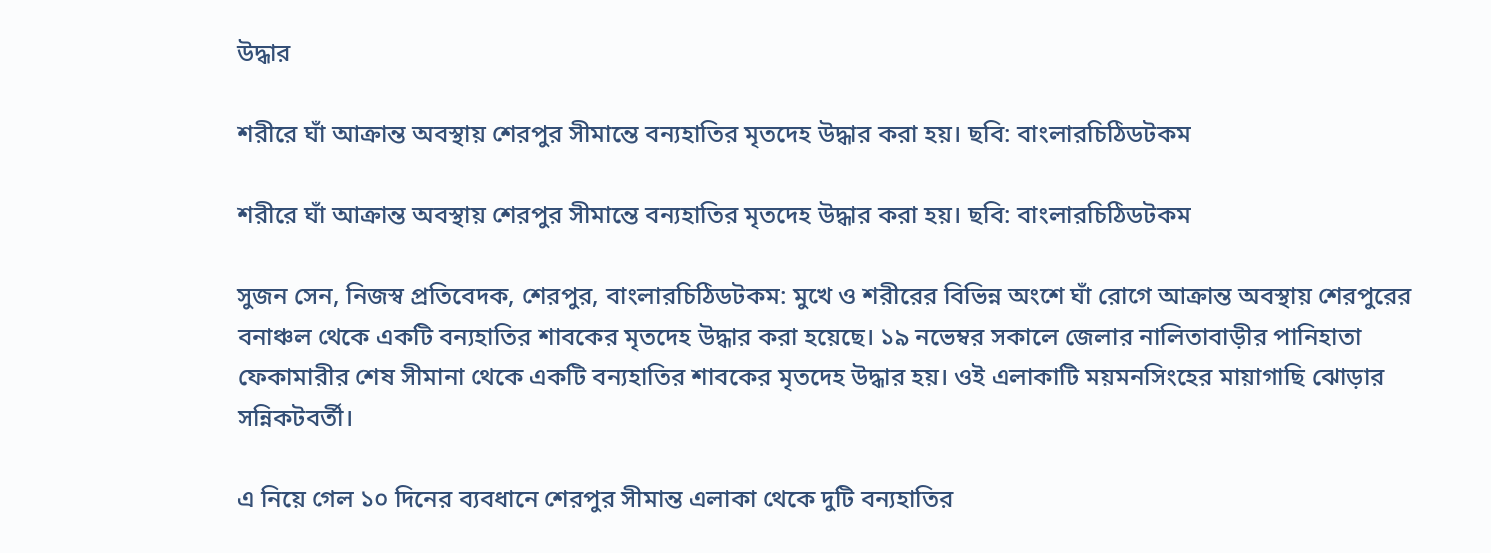উদ্ধার

শরীরে ঘাঁ আক্রান্ত অবস্থায় শেরপুর সীমান্তে বন্যহাতির মৃতদেহ উদ্ধার করা হয়। ছবি: বাংলারচিঠিডটকম

শরীরে ঘাঁ আক্রান্ত অবস্থায় শেরপুর সীমান্তে বন্যহাতির মৃতদেহ উদ্ধার করা হয়। ছবি: বাংলারচিঠিডটকম

সুজন সেন, নিজস্ব প্রতিবেদক, শেরপুর, বাংলারচিঠিডটকম: মুখে ও শরীরের বিভিন্ন অংশে ঘাঁ রোগে আক্রান্ত অবস্থায় শেরপুরের বনাঞ্চল থেকে একটি বন্যহাতির শাবকের মৃতদেহ উদ্ধার করা হয়েছে। ১৯ নভেম্বর সকালে জেলার নালিতাবাড়ীর পানিহাতা ফেকামারীর শেষ সীমানা থেকে একটি বন্যহাতির শাবকের মৃতদেহ উদ্ধার হয়। ওই এলাকাটি ময়মনসিংহের মায়াগাছি ঝোড়ার সন্নিকটবর্তী।

এ নিয়ে গেল ১০ দিনের ব্যবধানে শেরপুর সীমান্ত এলাকা থেকে দুটি বন্যহাতির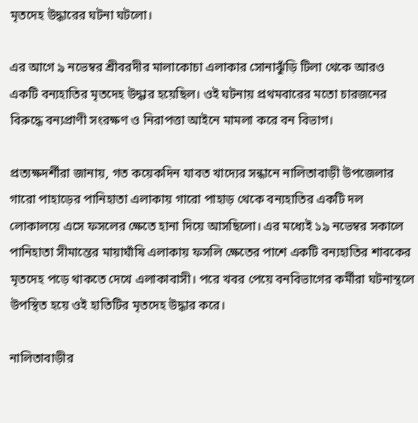মৃতদেহ উদ্ধারের ঘটনা ঘটলো।

এর আগে ৯ নভেম্বর শ্রীবরদীর মালাকোচা এলাকার সোনাঝুঁড়ি টিলা থেকে আরও একটি বন্যহাতির মৃতদেহ উদ্ধার হয়েছিল। ওই ঘটনায় প্রথমবারের মতো চারজনের বিরুদ্ধে বন্যপ্রাণী সংরক্ষণ ও নিরাপত্তা আইনে মামলা করে বন বিভাগ।

প্রত্যক্ষদর্শীরা জানায়, গত কয়েকদিন যাবত খাদ্যের সন্ধানে নালিতাবাড়ী উপজেলার গারো পাহাড়ের পানিহাতা এলাকায় গারো পাহাড় থেকে বন্যহাতির একটি দল লোকালয়ে এসে ফসলের ক্ষেতে হানা দিয়ে আসছিলো। এর মধ্যেই ১৯ নভেম্বর সকালে পানিহাতা সীমান্তের মায়াঘাঁষি এলাকায় ফসলি ক্ষেতের পাশে একটি বন্যহাতির শাবকের মৃতদেহ পড়ে থাকতে দেখে এলাকাবাসী। পরে খবর পেয়ে বনবিভাগের কর্মীরা ঘটনাস্থলে উপস্থিত হয়ে ওই হাতিটির মৃতদেহ উদ্ধার করে।

নালিতাবাড়ীর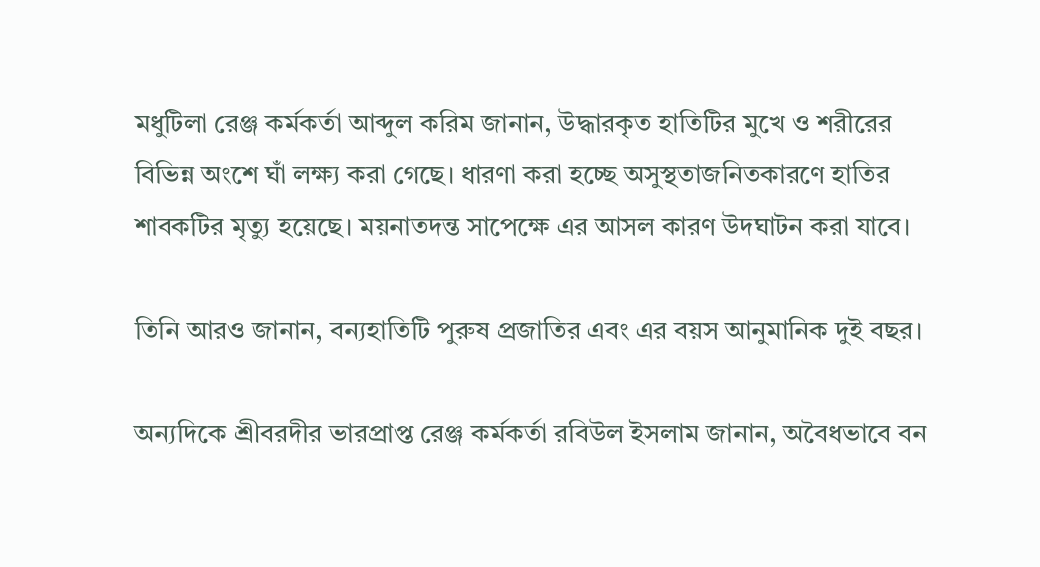মধুটিলা রেঞ্জ কর্মকর্তা আব্দুল করিম জানান, উদ্ধারকৃত হাতিটির মুখে ও শরীরের বিভিন্ন অংশে ঘাঁ লক্ষ্য করা গেছে। ধারণা করা হচ্ছে অসুস্থতাজনিতকারণে হাতির শাবকটির মৃত্যু হয়েছে। ময়নাতদন্ত সাপেক্ষে এর আসল কারণ উদঘাটন করা যাবে।

তিনি আরও জানান, বন্যহাতিটি পুরুষ প্রজাতির এবং এর বয়স আনুমানিক দুই বছর।

অন্যদিকে শ্রীবরদীর ভারপ্রাপ্ত রেঞ্জ কর্মকর্তা রবিউল ইসলাম জানান, অবৈধভাবে বন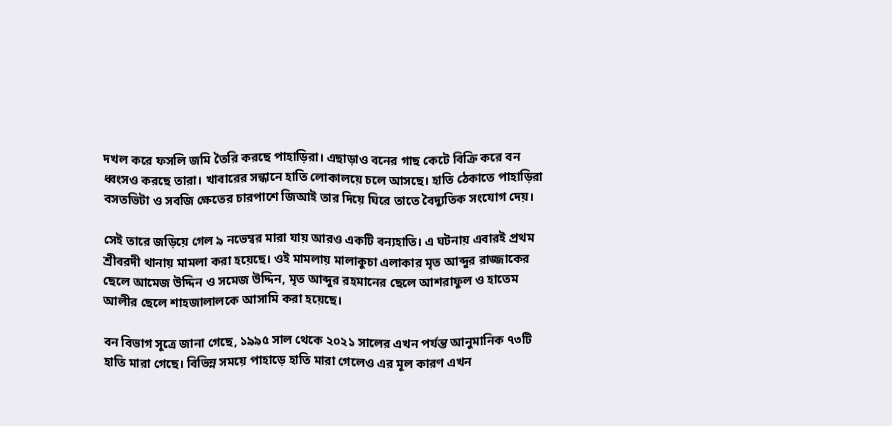দখল করে ফসলি জমি তৈরি করছে পাহাড়িরা। এছাড়াও বনের গাছ কেটে বিক্রি করে বন ধ্বংসও করছে তারা। খাবারের সন্ধানে হাতি লোকালয়ে চলে আসছে। হাতি ঠেকাতে পাহাড়িরা বসতভিটা ও সবজি ক্ষেতের চারপাশে জিআই তার দিয়ে ঘিরে তাতে বৈদ্যুতিক সংযোগ দেয়।

সেই তারে জড়িয়ে গেল ৯ নভেম্বর মারা যায় আরও একটি বন্যহাতি। এ ঘটনায় এবারই প্রথম শ্রীবরদী থানায় মামলা করা হয়েছে। ওই মামলায় মালাকুচা এলাকার মৃত আব্দুর রাজ্জাকের ছেলে আমেজ উদ্দিন ও সমেজ উদ্দিন, মৃত আব্দুর রহমানের ছেলে আশরাফুল ও হাতেম আলীর ছেলে শাহজালালকে আসামি করা হয়েছে।

বন বিভাগ সূত্রে জানা গেছে, ১৯৯৫ সাল থেকে ২০২১ সালের এখন পর্যন্ত আনুমানিক ৭৩টি হাতি মারা গেছে। বিভিন্ন সময়ে পাহাড়ে হাতি মারা গেলেও এর মূল কারণ এখন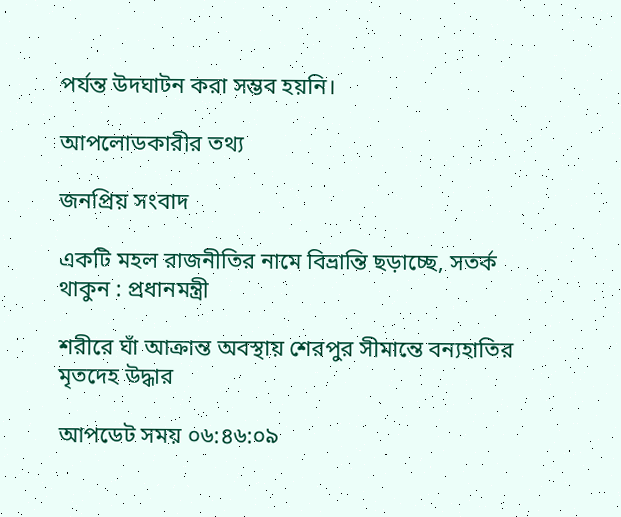পর্যন্ত উদঘাটন করা সম্ভব হয়নি।

আপলোডকারীর তথ্য

জনপ্রিয় সংবাদ

একটি মহল রাজনীতির নামে বিভ্রান্তি ছড়াচ্ছে, সতর্ক থাকুন : প্রধানমন্ত্রী

শরীরে ঘাঁ আক্রান্ত অবস্থায় শেরপুর সীমান্তে বন্যহাতির মৃতদেহ উদ্ধার

আপডেট সময় ০৬:৪৬:০৯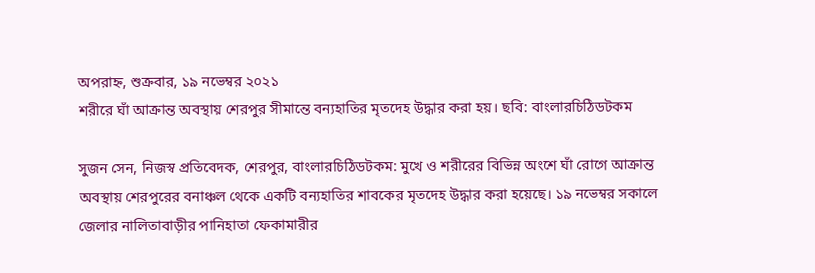অপরাহ্ন, শুক্রবার, ১৯ নভেম্বর ২০২১
শরীরে ঘাঁ আক্রান্ত অবস্থায় শেরপুর সীমান্তে বন্যহাতির মৃতদেহ উদ্ধার করা হয়। ছবি: বাংলারচিঠিডটকম

সুজন সেন, নিজস্ব প্রতিবেদক, শেরপুর, বাংলারচিঠিডটকম: মুখে ও শরীরের বিভিন্ন অংশে ঘাঁ রোগে আক্রান্ত অবস্থায় শেরপুরের বনাঞ্চল থেকে একটি বন্যহাতির শাবকের মৃতদেহ উদ্ধার করা হয়েছে। ১৯ নভেম্বর সকালে জেলার নালিতাবাড়ীর পানিহাতা ফেকামারীর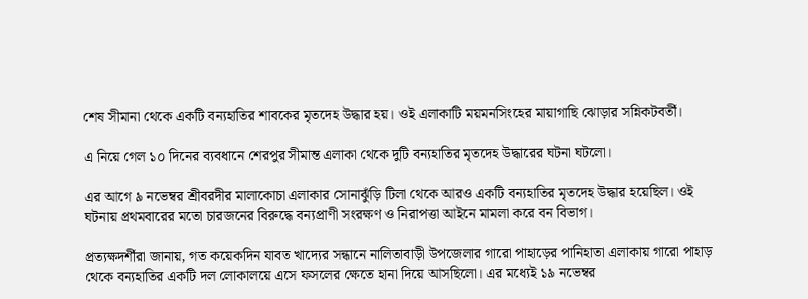শেষ সীমানা থেকে একটি বন্যহাতির শাবকের মৃতদেহ উদ্ধার হয়। ওই এলাকাটি ময়মনসিংহের মায়াগাছি ঝোড়ার সন্নিকটবর্তী।

এ নিয়ে গেল ১০ দিনের ব্যবধানে শেরপুর সীমান্ত এলাকা থেকে দুটি বন্যহাতির মৃতদেহ উদ্ধারের ঘটনা ঘটলো।

এর আগে ৯ নভেম্বর শ্রীবরদীর মালাকোচা এলাকার সোনাঝুঁড়ি টিলা থেকে আরও একটি বন্যহাতির মৃতদেহ উদ্ধার হয়েছিল। ওই ঘটনায় প্রথমবারের মতো চারজনের বিরুদ্ধে বন্যপ্রাণী সংরক্ষণ ও নিরাপত্তা আইনে মামলা করে বন বিভাগ।

প্রত্যক্ষদর্শীরা জানায়, গত কয়েকদিন যাবত খাদ্যের সন্ধানে নালিতাবাড়ী উপজেলার গারো পাহাড়ের পানিহাতা এলাকায় গারো পাহাড় থেকে বন্যহাতির একটি দল লোকালয়ে এসে ফসলের ক্ষেতে হানা দিয়ে আসছিলো। এর মধ্যেই ১৯ নভেম্বর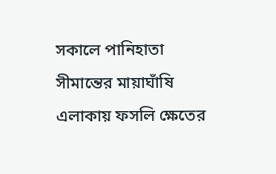সকালে পানিহাতা সীমান্তের মায়াঘাঁষি এলাকায় ফসলি ক্ষেতের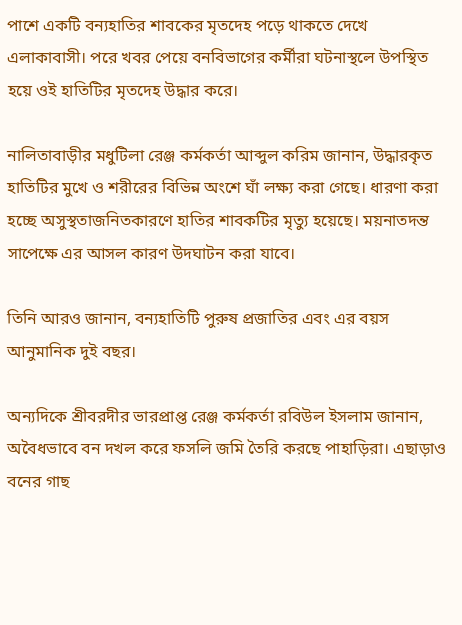পাশে একটি বন্যহাতির শাবকের মৃতদেহ পড়ে থাকতে দেখে এলাকাবাসী। পরে খবর পেয়ে বনবিভাগের কর্মীরা ঘটনাস্থলে উপস্থিত হয়ে ওই হাতিটির মৃতদেহ উদ্ধার করে।

নালিতাবাড়ীর মধুটিলা রেঞ্জ কর্মকর্তা আব্দুল করিম জানান, উদ্ধারকৃত হাতিটির মুখে ও শরীরের বিভিন্ন অংশে ঘাঁ লক্ষ্য করা গেছে। ধারণা করা হচ্ছে অসুস্থতাজনিতকারণে হাতির শাবকটির মৃত্যু হয়েছে। ময়নাতদন্ত সাপেক্ষে এর আসল কারণ উদঘাটন করা যাবে।

তিনি আরও জানান, বন্যহাতিটি পুরুষ প্রজাতির এবং এর বয়স আনুমানিক দুই বছর।

অন্যদিকে শ্রীবরদীর ভারপ্রাপ্ত রেঞ্জ কর্মকর্তা রবিউল ইসলাম জানান, অবৈধভাবে বন দখল করে ফসলি জমি তৈরি করছে পাহাড়িরা। এছাড়াও বনের গাছ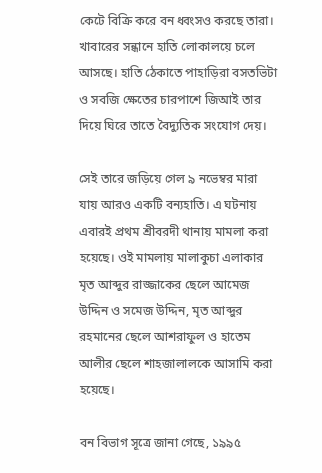কেটে বিক্রি করে বন ধ্বংসও করছে তারা। খাবারের সন্ধানে হাতি লোকালয়ে চলে আসছে। হাতি ঠেকাতে পাহাড়িরা বসতভিটা ও সবজি ক্ষেতের চারপাশে জিআই তার দিয়ে ঘিরে তাতে বৈদ্যুতিক সংযোগ দেয়।

সেই তারে জড়িয়ে গেল ৯ নভেম্বর মারা যায় আরও একটি বন্যহাতি। এ ঘটনায় এবারই প্রথম শ্রীবরদী থানায় মামলা করা হয়েছে। ওই মামলায় মালাকুচা এলাকার মৃত আব্দুর রাজ্জাকের ছেলে আমেজ উদ্দিন ও সমেজ উদ্দিন, মৃত আব্দুর রহমানের ছেলে আশরাফুল ও হাতেম আলীর ছেলে শাহজালালকে আসামি করা হয়েছে।

বন বিভাগ সূত্রে জানা গেছে, ১৯৯৫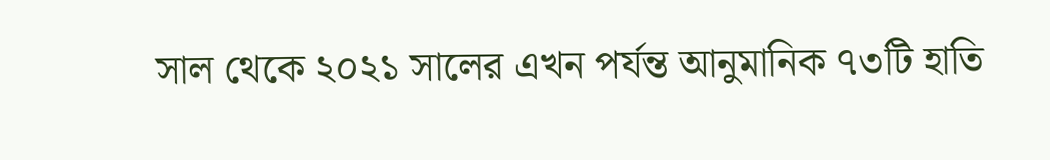সাল থেকে ২০২১ সালের এখন পর্যন্ত আনুমানিক ৭৩টি হাতি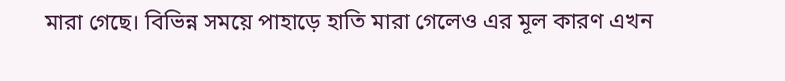মারা গেছে। বিভিন্ন সময়ে পাহাড়ে হাতি মারা গেলেও এর মূল কারণ এখন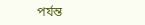পর্যন্ত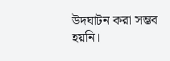উদঘাটন করা সম্ভব হয়নি।